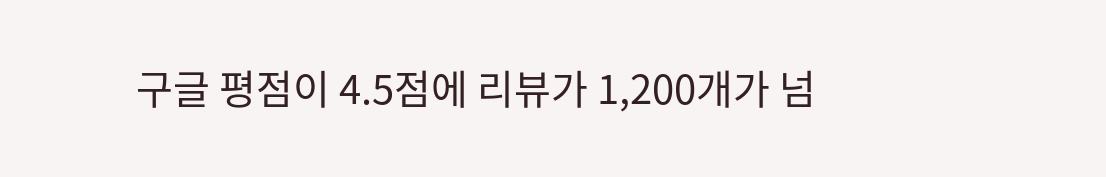구글 평점이 4.5점에 리뷰가 1,200개가 넘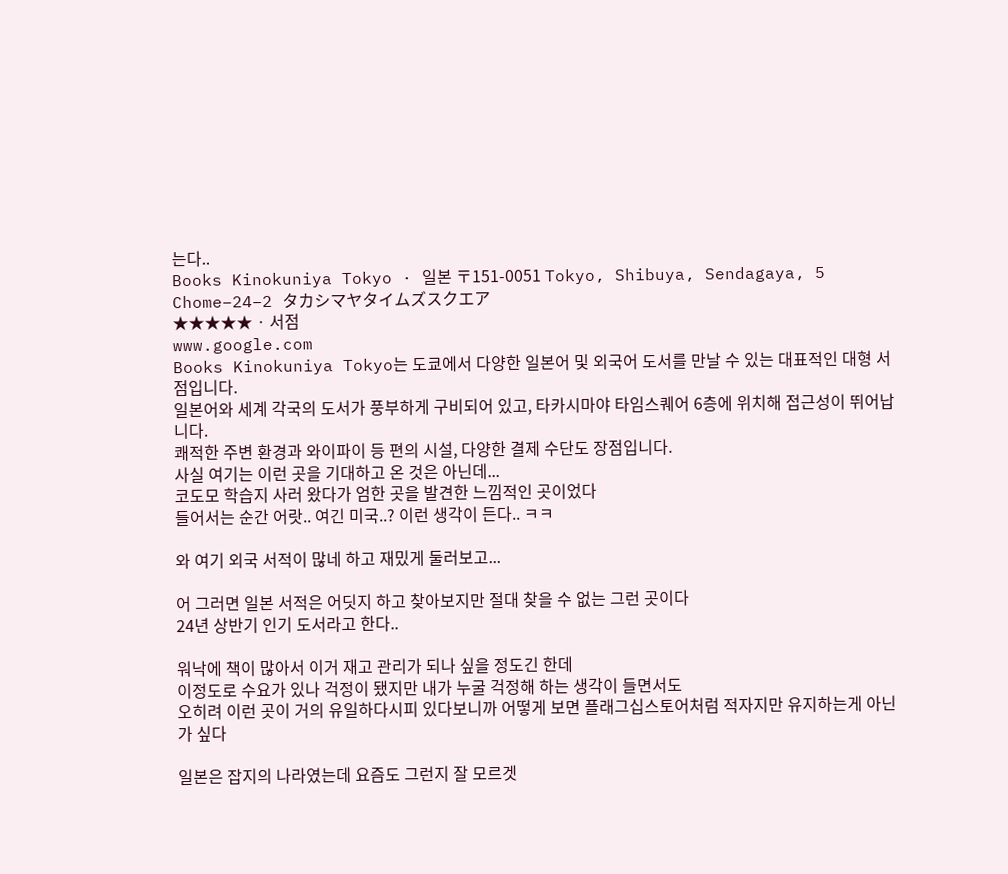는다..
Books Kinokuniya Tokyo · 일본 〒151-0051 Tokyo, Shibuya, Sendagaya, 5 Chome−24−2 タカシマヤタイムズスクエア
★★★★★ · 서점
www.google.com
Books Kinokuniya Tokyo는 도쿄에서 다양한 일본어 및 외국어 도서를 만날 수 있는 대표적인 대형 서점입니다.
일본어와 세계 각국의 도서가 풍부하게 구비되어 있고, 타카시마야 타임스퀘어 6층에 위치해 접근성이 뛰어납니다.
쾌적한 주변 환경과 와이파이 등 편의 시설, 다양한 결제 수단도 장점입니다.
사실 여기는 이런 곳을 기대하고 온 것은 아닌데...
코도모 학습지 사러 왔다가 엄한 곳을 발견한 느낌적인 곳이었다
들어서는 순간 어랏.. 여긴 미국..? 이런 생각이 든다.. ㅋㅋ

와 여기 외국 서적이 많네 하고 재밌게 둘러보고...

어 그러면 일본 서적은 어딧지 하고 찾아보지만 절대 찾을 수 없는 그런 곳이다
24년 상반기 인기 도서라고 한다..

워낙에 책이 많아서 이거 재고 관리가 되나 싶을 정도긴 한데
이정도로 수요가 있나 걱정이 됐지만 내가 누굴 걱정해 하는 생각이 들면서도
오히려 이런 곳이 거의 유일하다시피 있다보니까 어떻게 보면 플래그십스토어처럼 적자지만 유지하는게 아닌가 싶다

일본은 잡지의 나라였는데 요즘도 그런지 잘 모르겟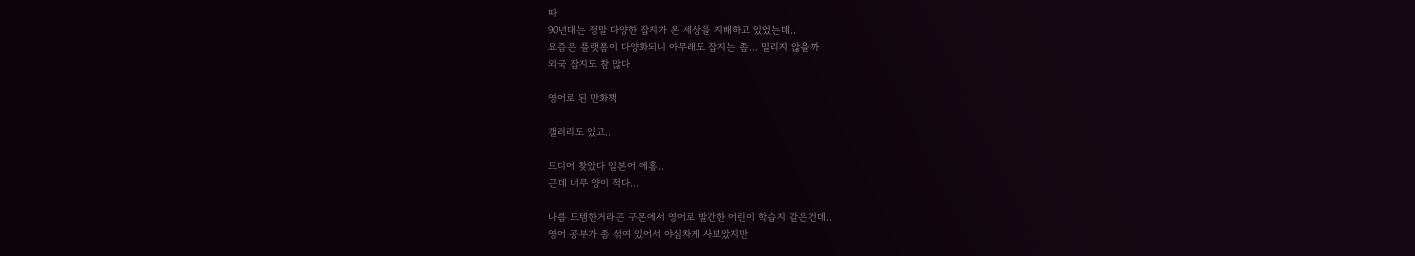따
90년대는 정말 다양한 잡지가 온 세상을 지배하고 있었는데..
요즘은 플랫폼이 다양화되니 아무래도 잡지는 좀... 밀리지 않을까
외국 잡지도 참 많다

영어로 된 만화책

갤러리도 있고..

드디어 찾았다 일본어 에홍..
근데 너무 양이 적다...

나름 드템한거라곤 구몬에서 영어로 발간한 어린이 학습지 같은건데..
영어 공부가 좀 섞여 있어서 야심차게 사보았지만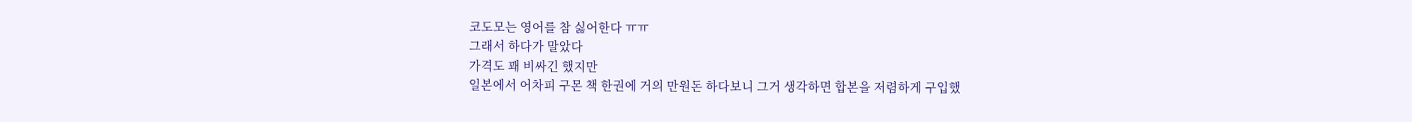코도모는 영어를 참 싫어한다 ㅠㅠ
그래서 하다가 말았다
가격도 꽤 비싸긴 했지만
일본에서 어차피 구몬 책 한권에 거의 만원돈 하다보니 그거 생각하면 합본을 저렴하게 구입했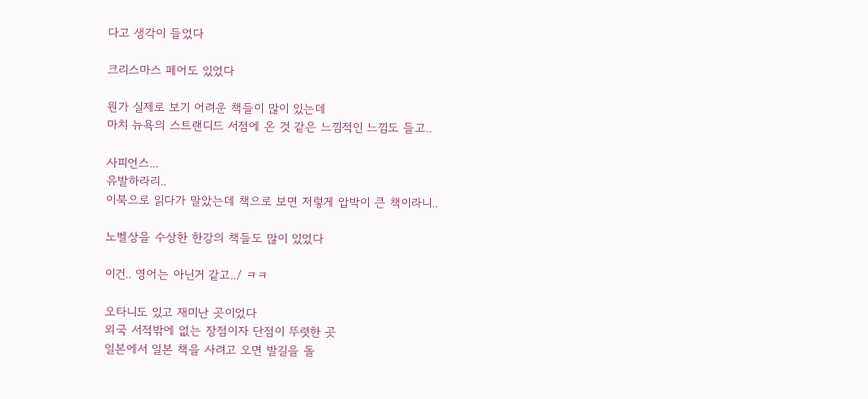다고 생각이 들었다

크리스마스 페어도 있었다

뭔가 실제로 보기 어려운 책들이 많이 있는데
마치 뉴욕의 스트랜디드 서점에 온 것 같은 느낌적인 느낌도 들고..

사피언스...
유발하라리..
이북으로 읽다가 말았는데 책으로 보면 저렇게 압박이 큰 책이라니..

노벨상을 수상한 한강의 책들도 많이 있었다

이건.. 영어는 아닌거 같고../ ㅋㅋ

오타니도 있고 재미난 곳이었다
외국 서적밖에 없는 장점이자 단점이 뚜렷한 곳
일본에서 일본 책을 사려고 오면 발길을 돌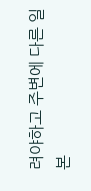려야하고 주변에 다른 일본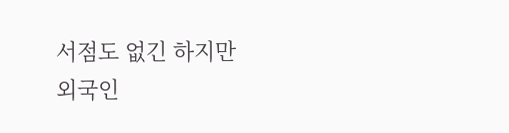서점도 없긴 하지만
외국인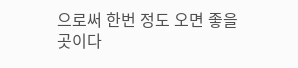으로써 한번 정도 오면 좋을곳이다